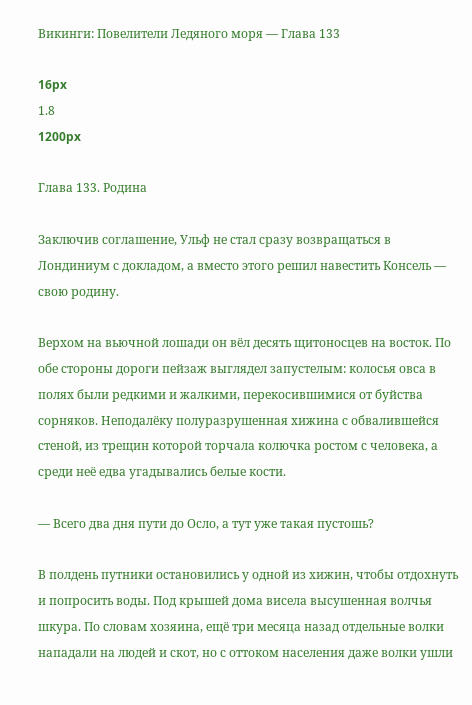Викинги: Повелители Ледяного моря — Глава 133

16px
1.8
1200px

Глава 133. Родина

Заключив соглашение, Ульф не стал сразу возвращаться в Лондиниум с докладом, а вместо этого решил навестить Консель — свою родину.

Верхом на вьючной лошади он вёл десять щитоносцев на восток. По обе стороны дороги пейзаж выглядел запустелым: колосья овса в полях были редкими и жалкими, перекосившимися от буйства сорняков. Неподалёку полуразрушенная хижина с обвалившейся стеной, из трещин которой торчала колючка ростом с человека, а среди неё едва угадывались белые кости.

— Всего два дня пути до Осло, а тут уже такая пустошь?

В полдень путники остановились у одной из хижин, чтобы отдохнуть и попросить воды. Под крышей дома висела высушенная волчья шкура. По словам хозяина, ещё три месяца назад отдельные волки нападали на людей и скот, но с оттоком населения даже волки ушли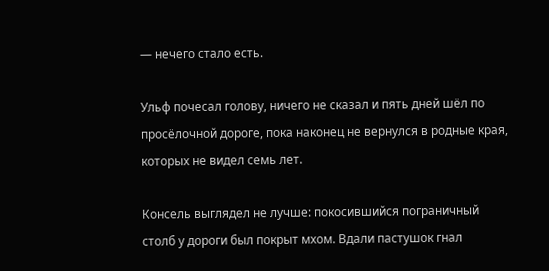— нечего стало есть.

Ульф почесал голову, ничего не сказал и пять дней шёл по просёлочной дороге, пока наконец не вернулся в родные края, которых не видел семь лет.

Консель выглядел не лучше: покосившийся пограничный столб у дороги был покрыт мхом. Вдали пастушок гнал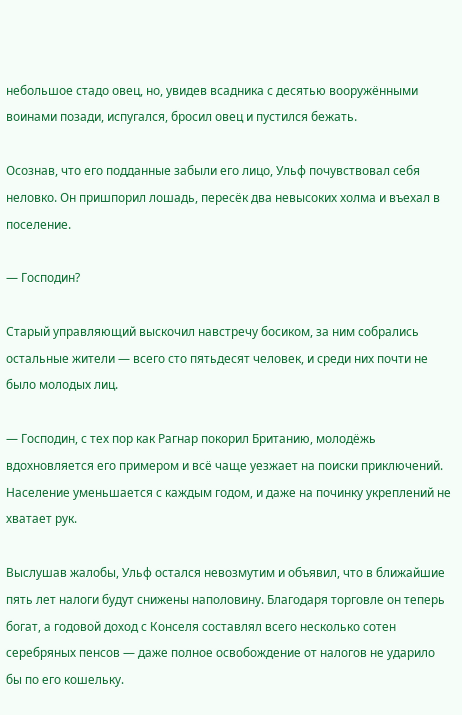небольшое стадо овец, но, увидев всадника с десятью вооружёнными воинами позади, испугался, бросил овец и пустился бежать.

Осознав, что его подданные забыли его лицо, Ульф почувствовал себя неловко. Он пришпорил лошадь, пересёк два невысоких холма и въехал в поселение.

— Господин?

Старый управляющий выскочил навстречу босиком, за ним собрались остальные жители — всего сто пятьдесят человек, и среди них почти не было молодых лиц.

— Господин, с тех пор как Рагнар покорил Британию, молодёжь вдохновляется его примером и всё чаще уезжает на поиски приключений. Население уменьшается с каждым годом, и даже на починку укреплений не хватает рук.

Выслушав жалобы, Ульф остался невозмутим и объявил, что в ближайшие пять лет налоги будут снижены наполовину. Благодаря торговле он теперь богат, а годовой доход с Конселя составлял всего несколько сотен серебряных пенсов — даже полное освобождение от налогов не ударило бы по его кошельку.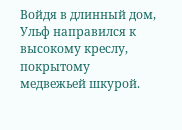Войдя в длинный дом, Ульф направился к высокому креслу, покрытому медвежьей шкурой.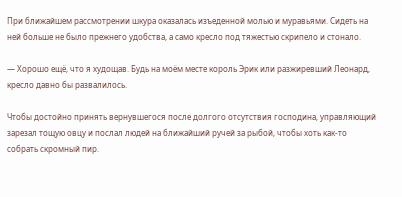При ближайшем рассмотрении шкура оказалась изъеденной молью и муравьями. Сидеть на ней больше не было прежнего удобства, а само кресло под тяжестью скрипело и стонало.

— Хорошо ещё, что я худощав. Будь на моём месте король Эрик или разжиревший Леонард, кресло давно бы развалилось.

Чтобы достойно принять вернувшегося после долгого отсутствия господина, управляющий зарезал тощую овцу и послал людей на ближайший ручей за рыбой, чтобы хоть как-то собрать скромный пир.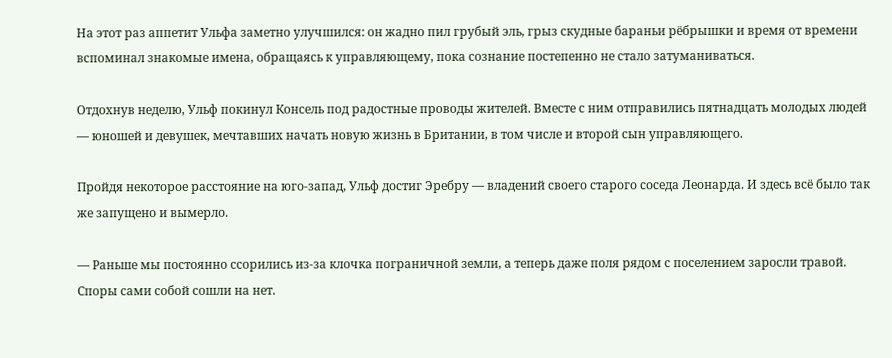На этот раз аппетит Ульфа заметно улучшился: он жадно пил грубый эль, грыз скудные бараньи рёбрышки и время от времени вспоминал знакомые имена, обращаясь к управляющему, пока сознание постепенно не стало затуманиваться.

Отдохнув неделю, Ульф покинул Консель под радостные проводы жителей. Вместе с ним отправились пятнадцать молодых людей — юношей и девушек, мечтавших начать новую жизнь в Британии, в том числе и второй сын управляющего.

Пройдя некоторое расстояние на юго-запад, Ульф достиг Эребру — владений своего старого соседа Леонарда. И здесь всё было так же запущено и вымерло.

— Раньше мы постоянно ссорились из-за клочка пограничной земли, а теперь даже поля рядом с поселением заросли травой. Споры сами собой сошли на нет.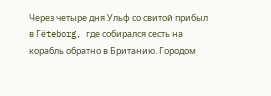Через четыре дня Ульф со свитой прибыл в Гёteborg, где собирался сесть на корабль обратно в Британию. Городом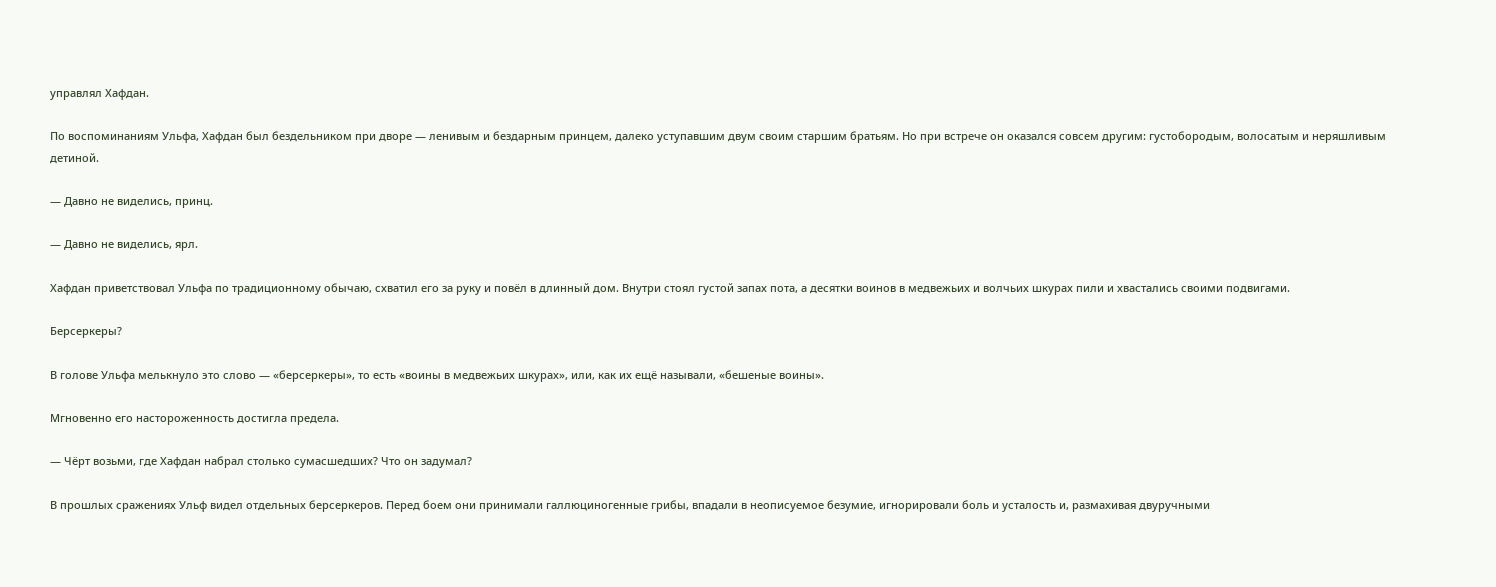управлял Хафдан.

По воспоминаниям Ульфа, Хафдан был бездельником при дворе — ленивым и бездарным принцем, далеко уступавшим двум своим старшим братьям. Но при встрече он оказался совсем другим: густобородым, волосатым и неряшливым детиной.

— Давно не виделись, принц.

— Давно не виделись, ярл.

Хафдан приветствовал Ульфа по традиционному обычаю, схватил его за руку и повёл в длинный дом. Внутри стоял густой запах пота, а десятки воинов в медвежьих и волчьих шкурах пили и хвастались своими подвигами.

Берсеркеры?

В голове Ульфа мелькнуло это слово — «берсеркеры», то есть «воины в медвежьих шкурах», или, как их ещё называли, «бешеные воины».

Мгновенно его настороженность достигла предела.

— Чёрт возьми, где Хафдан набрал столько сумасшедших? Что он задумал?

В прошлых сражениях Ульф видел отдельных берсеркеров. Перед боем они принимали галлюциногенные грибы, впадали в неописуемое безумие, игнорировали боль и усталость и, размахивая двуручными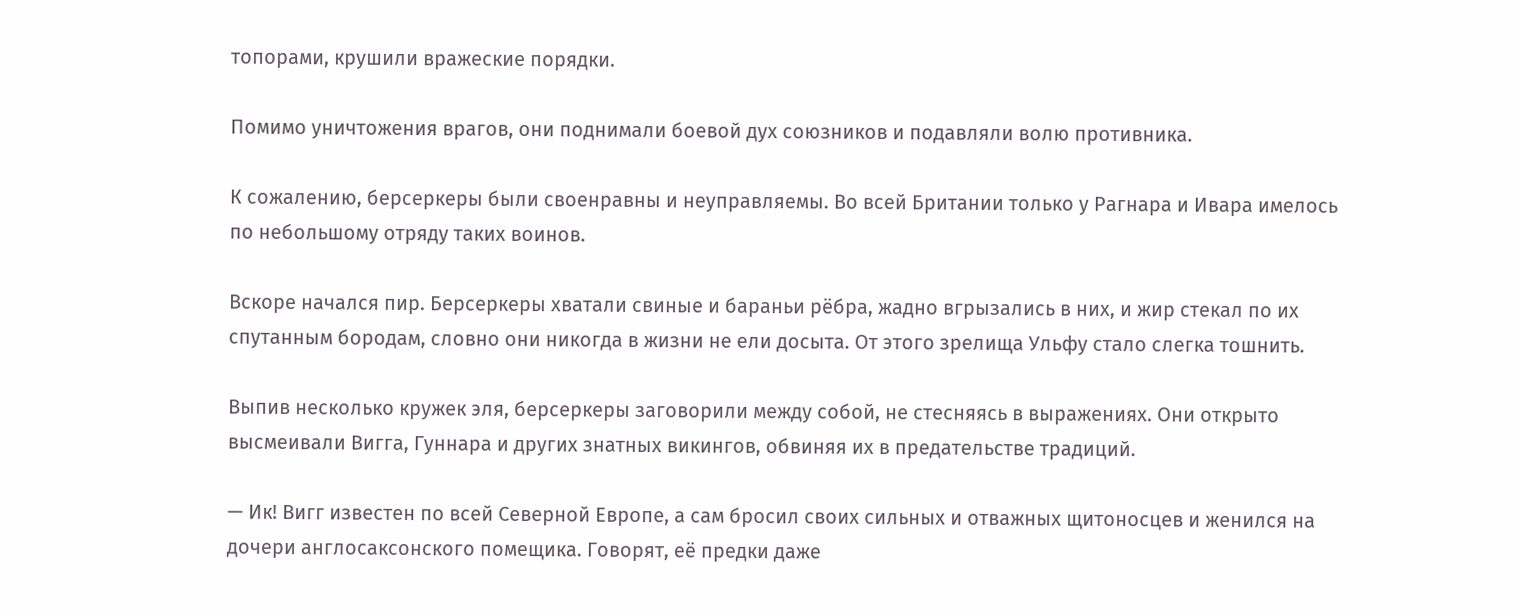топорами, крушили вражеские порядки.

Помимо уничтожения врагов, они поднимали боевой дух союзников и подавляли волю противника.

К сожалению, берсеркеры были своенравны и неуправляемы. Во всей Британии только у Рагнара и Ивара имелось по небольшому отряду таких воинов.

Вскоре начался пир. Берсеркеры хватали свиные и бараньи рёбра, жадно вгрызались в них, и жир стекал по их спутанным бородам, словно они никогда в жизни не ели досыта. От этого зрелища Ульфу стало слегка тошнить.

Выпив несколько кружек эля, берсеркеры заговорили между собой, не стесняясь в выражениях. Они открыто высмеивали Вигга, Гуннара и других знатных викингов, обвиняя их в предательстве традиций.

— Ик! Вигг известен по всей Северной Европе, а сам бросил своих сильных и отважных щитоносцев и женился на дочери англосаксонского помещика. Говорят, её предки даже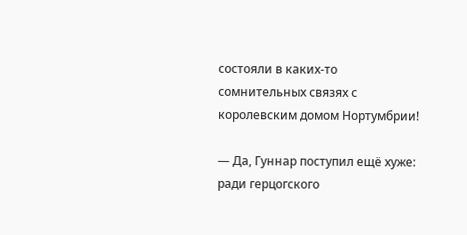состояли в каких-то сомнительных связях с королевским домом Нортумбрии!

— Да, Гуннар поступил ещё хуже: ради герцогского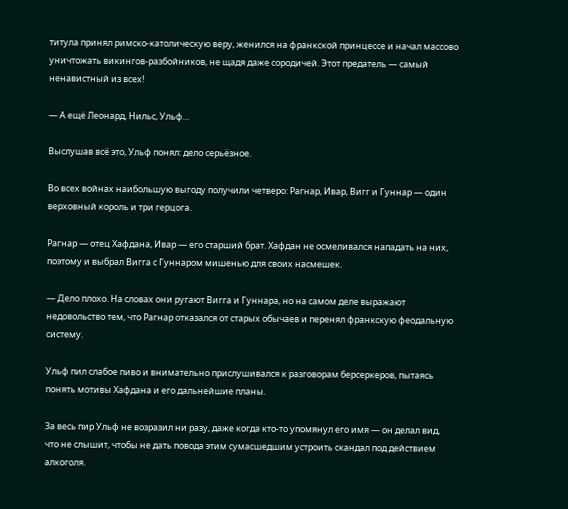титула принял римско-католическую веру, женился на франкской принцессе и начал массово уничтожать викингов-разбойников, не щадя даже сородичей. Этот предатель — самый ненавистный из всех!

— А ещё Леонард, Нильс, Ульф…

Выслушав всё это, Ульф понял: дело серьёзное.

Во всех войнах наибольшую выгоду получили четверо: Рагнар, Ивар, Вигг и Гуннар — один верховный король и три герцога.

Рагнар — отец Хафдана, Ивар — его старший брат. Хафдан не осмеливался нападать на них, поэтому и выбрал Вигга с Гуннаром мишенью для своих насмешек.

— Дело плохо. На словах они ругают Вигга и Гуннара, но на самом деле выражают недовольство тем, что Рагнар отказался от старых обычаев и перенял франкскую феодальную систему.

Ульф пил слабое пиво и внимательно прислушивался к разговорам берсеркеров, пытаясь понять мотивы Хафдана и его дальнейшие планы.

За весь пир Ульф не возразил ни разу, даже когда кто-то упомянул его имя — он делал вид, что не слышит, чтобы не дать повода этим сумасшедшим устроить скандал под действием алкоголя.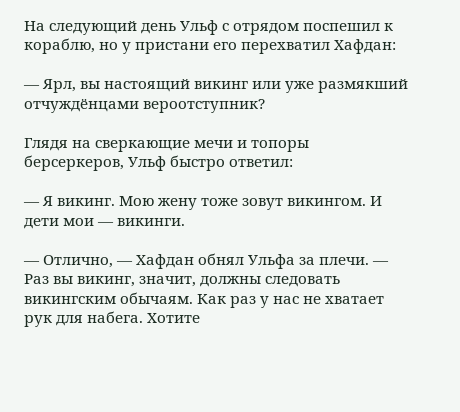На следующий день Ульф с отрядом поспешил к кораблю, но у пристани его перехватил Хафдан:

— Ярл, вы настоящий викинг или уже размякший отчуждёнцами вероотступник?

Глядя на сверкающие мечи и топоры берсеркеров, Ульф быстро ответил:

— Я викинг. Мою жену тоже зовут викингом. И дети мои — викинги.

— Отлично, — Хафдан обнял Ульфа за плечи. — Раз вы викинг, значит, должны следовать викингским обычаям. Как раз у нас не хватает рук для набега. Хотите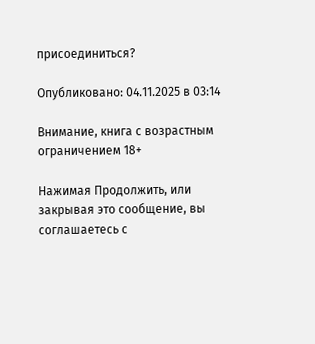присоединиться?

Опубликовано: 04.11.2025 в 03:14

Внимание, книга с возрастным ограничением 18+

Нажимая Продолжить, или закрывая это сообщение, вы соглашаетесь с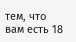тем, что вам есть 18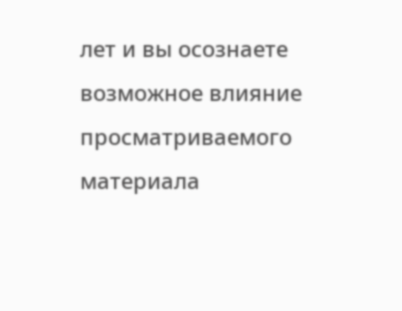лет и вы осознаете возможное влияние просматриваемого материала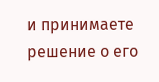и принимаете решение о его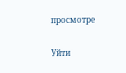просмотре

Уйти